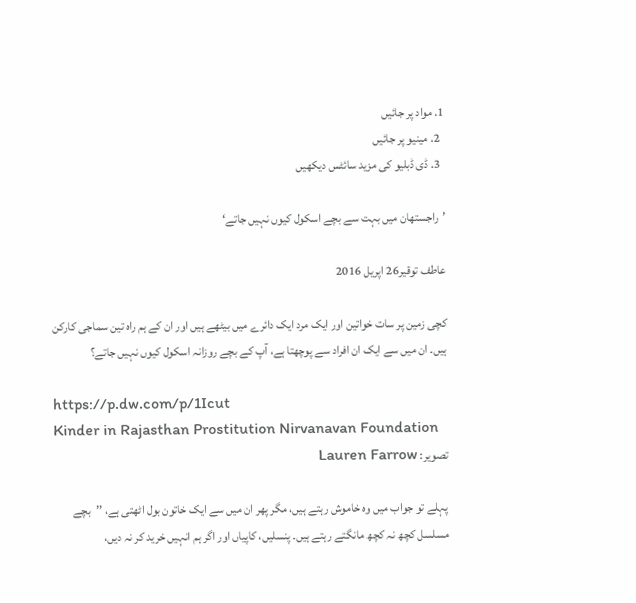1. مواد پر جائیں
  2. مینیو پر جائیں
  3. ڈی ڈبلیو کی مزید سائٹس دیکھیں

’راجستھان میں بہت سے بچے اسکول کیوں نہیں جاتے‘

عاطف توقیر26 اپریل 2016

کچی زمین پر سات خواتین اور ایک مرد ایک دائرے میں بیٹھے ہیں اور ان کے ہم راہ تین سماجی کارکن ہیں۔ ان میں سے ایک ان افراد سے پوچھتا ہے، آپ کے بچے روزانہ اسکول کیوں نہیں جاتے؟

https://p.dw.com/p/1Icut
Kinder in Rajasthan Prostitution Nirvanavan Foundation
تصویر: Lauren Farrow

پہلے تو جواب میں وہ خاموش رہتے ہیں، مگر پھر ان میں سے ایک خاتون بول اٹھتی ہے، ’’بچے مسلسل کچھ نہ کچھ مانگتے رہتے ہیں۔ پنسلیں، کاپیاں اور اگر ہم انہیں خرید کر نہ دیں،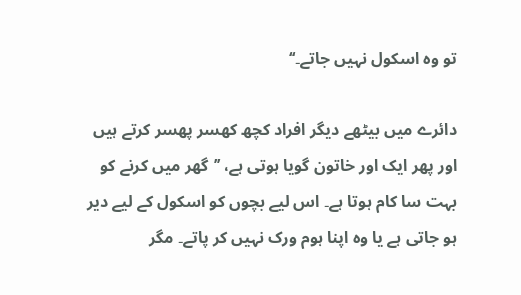تو وہ اسکول نہیں جاتے۔‘‘

دائرے میں بیٹھے دیگر افراد کچھ کھسر پھسر کرتے ہیں اور پھر ایک اور خاتون گویا ہوتی ہے، ’’گھر میں کرنے کو بہت سا کام ہوتا ہے۔ اس لیے بچوں کو اسکول کے لیے دیر ہو جاتی ہے یا وہ اپنا ہوم ورک نہیں کر پاتے۔ مگر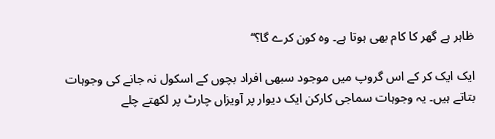ظاہر ہے گھر کا کام بھی ہوتا ہے۔ وہ کون کرے گا؟‘‘

ایک ایک کر کے اس گروپ میں موجود سبھی افراد بچوں کے اسکول نہ جانے کی وجوہات بتاتے ہیں۔ یہ وجوہات سماجی کارکن ایک دیوار پر آویزاں چارٹ پر لکھتے چلے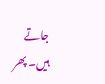جاتے ہیں۔ پھر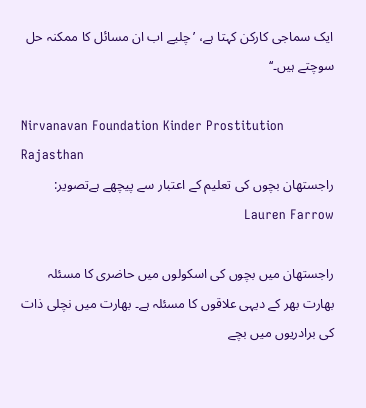ایک سماجی کارکن کہتا ہے، ’چلیے اب ان مسائل کا ممکنہ حل سوچتے ہیں۔‘‘

Nirvanavan Foundation Kinder Prostitution Rajasthan
راجستھان بچوں کی تعلیم کے اعتبار سے پیچھے ہےتصویر: Lauren Farrow

راجستھان میں بچوں کی اسکولوں میں حاضری کا مسئلہ بھارت بھر کے دیہی علاقوں کا مسئلہ ہے۔ بھارت میں نچلی ذات کی برادریوں میں بچے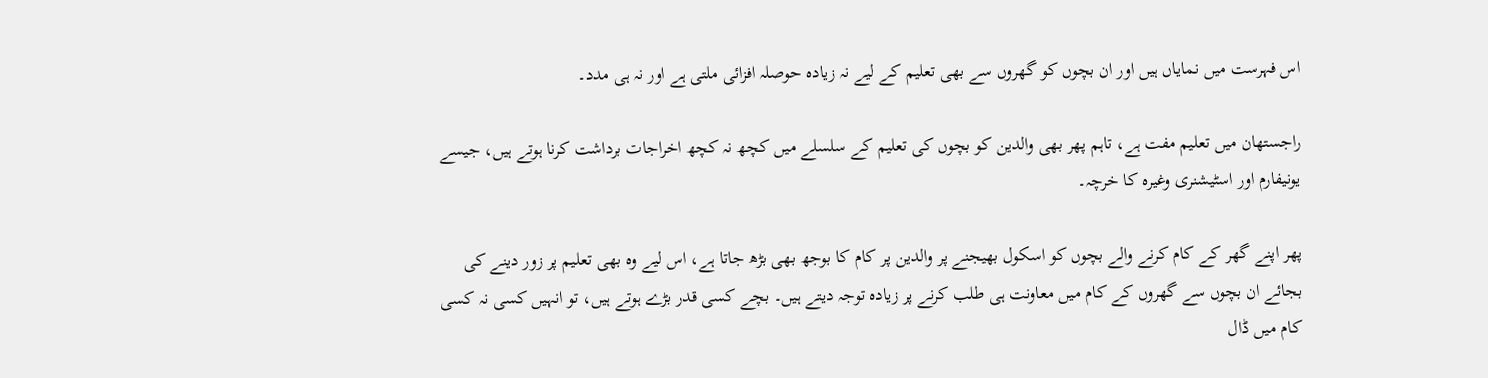اس فہرست میں نمایاں ہیں اور ان بچوں کو گھروں سے بھی تعلیم کے لیے نہ زیادہ حوصلہ افزائی ملتی ہے اور نہ ہی مدد۔

راجستھان میں تعلیم مفت ہے، تاہم پھر بھی والدین کو بچوں کی تعلیم کے سلسلے میں کچھ نہ کچھ اخراجات برداشت کرنا ہوتے ہیں، جیسے یونیفارم اور اسٹیشنری وغیرہ کا خرچہ۔

پھر اپنے گھر کے کام کرنے والے بچوں کو اسکول بھیجنے پر والدین پر کام کا بوجھ بھی بڑھ جاتا ہے، اس لیے وہ بھی تعلیم پر زور دینے کی بجائے ان بچوں سے گھروں کے کام میں معاونت ہی طلب کرنے پر زیادہ توجہ دیتے ہیں۔ بچے کسی قدر بڑے ہوتے ہیں، تو انہیں کسی نہ کسی کام میں ڈال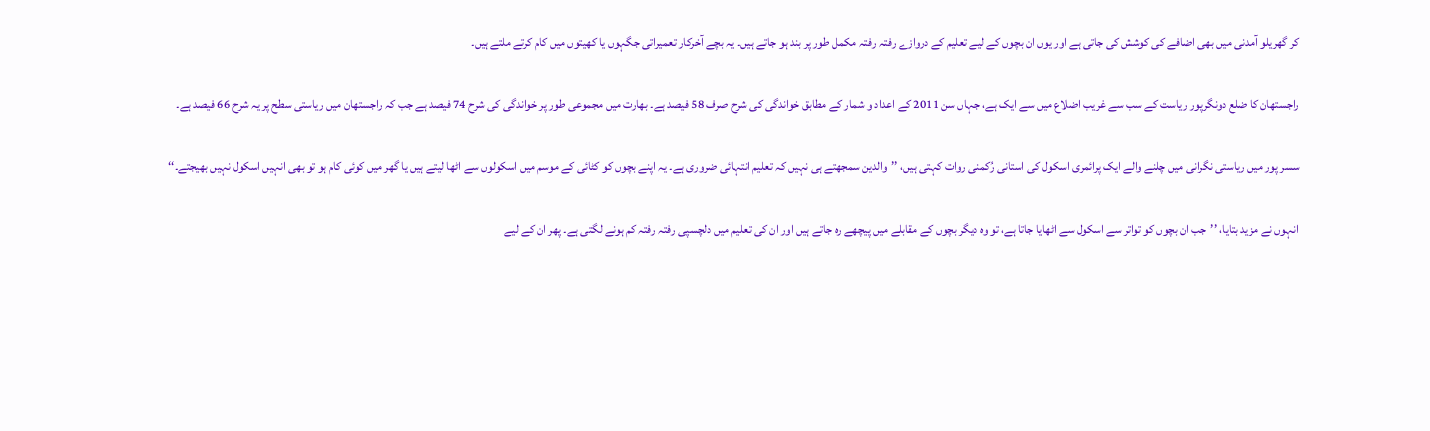کر گھریلو آمدنی میں بھی اضافے کی کوشش کی جاتی ہے اور یوں ان بچوں کے لیے تعلیم کے دروازے رفتہ رفتہ مکمل طور پر بند ہو جاتے ہیں۔ یہ بچے آخرکار تعمیراتی جگہوں یا کھیتوں میں کام کرتے ملتے ہیں۔

راجستھان کا ضلع دونگرپور ریاست کے سب سے غریب اضلاع میں سے ایک ہے، جہاں سن 2011 کے اعداد و شمار کے مطابق خواندگی کی شرح صرف 58 فیصد ہے۔ بھارت میں مجموعی طور پر خواندگی کی شرح 74 فیصد ہے جب کہ راجستھان میں ریاستی سطح پر یہ شرح 66 فیصد ہے۔

سسر پور میں ریاستی نگرانی میں چلنے والے ایک پرائمری اسکول کی استانی رُکمنی روات کہتی ہیں، ’’والدین سمجھتے ہی نہیں کہ تعلیم انتہائی ضروری ہے۔ یہ اپنے بچوں کو کٹائی کے موسم میں اسکولوں سے اٹھا لیتے ہیں یا گھر میں کوئی کام ہو تو بھی انہیں اسکول نہیں بھیجتے۔‘‘

انہوں نے مزید بتایا، ’’جب ان بچوں کو تواتر سے اسکول سے اٹھایا جاتا ہے، تو وہ دیگر بچوں کے مقابلے میں پیچھے رہ جاتے ہیں اور ان کی تعلیم میں دلچسپی رفتہ رفتہ کم ہونے لگتی ہے۔ پھر ان کے لیے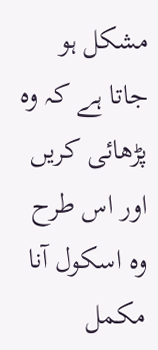مشکل ہو جاتا ہے کہ وہ پڑھائی کریں اور اس طرح وہ اسکول آنا مکمل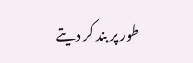طور پر بند کر دیتے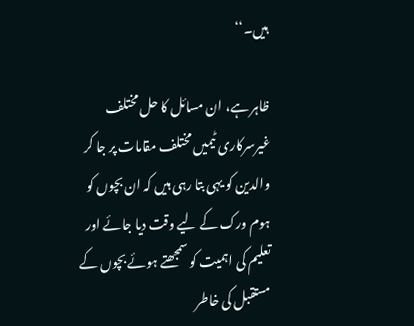ہیں۔‘‘

ظاہر ہے، ان مسائل کا حل مختلف غیرسرکاری ٹیمیں مختلف مقامات پر جا کر والدین کو یہی بتا رہی ہیں کہ ان بچوں کو ہوم ورک کے لیے وقت دیا جائے اور تعلیم کی اہمیت کو سمجھتے ہوئے بچوں کے مستقبل کی خاطر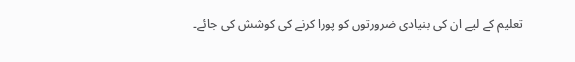تعلیم کے لیے ان کی بنیادی ضرورتوں کو پورا کرنے کی کوشش کی جائے۔